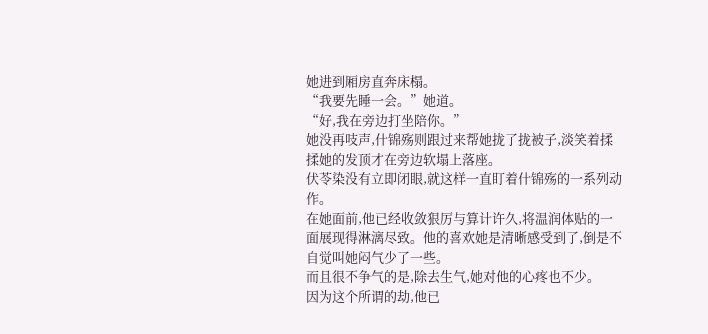她进到厢房直奔床榻。
“我要先睡一会。”她道。
“好,我在旁边打坐陪你。”
她没再吱声,什锦殇则跟过来帮她拢了拢被子,淡笑着揉揉她的发顶才在旁边软塌上落座。
伏苓染没有立即闭眼,就这样一直盯着什锦殇的一系列动作。
在她面前,他已经收敛狠厉与算计许久,将温润体贴的一面展现得淋漓尽致。他的喜欢她是清晰感受到了,倒是不自觉叫她闷气少了一些。
而且很不争气的是,除去生气,她对他的心疼也不少。
因为这个所谓的劫,他已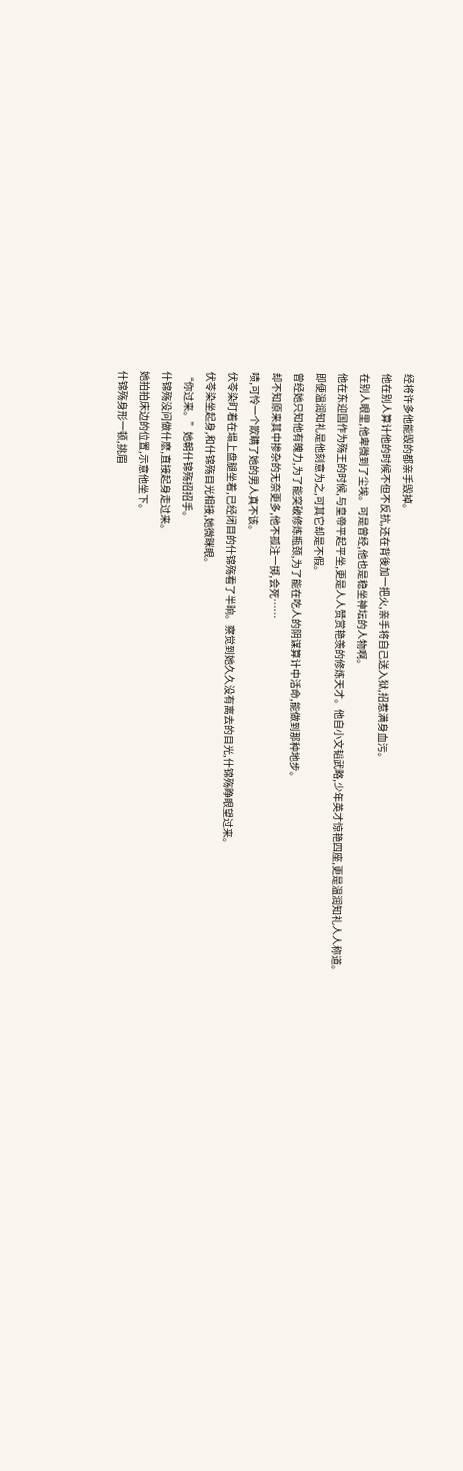经将许多他能毁的都亲手毁掉。
他在别人算计他的时候不但不反抗,还在背後加一把火,亲手将自己送入狱,招惹满身血污。
在别人眼里,他卑微到了尘埃。可是曾经,他也是稳坐神坛的人物啊。
他在东迎国作为殇王的时候,与皇帝平起平坐,更是人人赞赏艳羡的修炼天才。他自小文韬武略,少年英才惊艳四座,更是温润知礼人人称道。
即便温润知礼是他刻意为之,可其它却是不假。
曾经她只知他有魄力,为了能突破修炼瓶颈,为了能在吃人的阴谋算计中活命,能做到那种地步。
却不知原来其中掺杂的无奈更多,他不孤注一掷,会死……
啧,可怜一个欺瞒了她的男人真不该。
伏苓染盯着在塌上盘腿坐着,已经闭目的什锦殇看了半晌。察觉到她久久没有离去的目光,什锦殇睁眼望过来。
伏苓染坐起身,和什锦殇目光相接,她微眯眼。
“你过来。”她朝什锦殇招招手。
什锦殇没问做什麽,直接起身走过来。
她拍拍床边的位置,示意他坐下。
什锦殇身形一顿,挑眉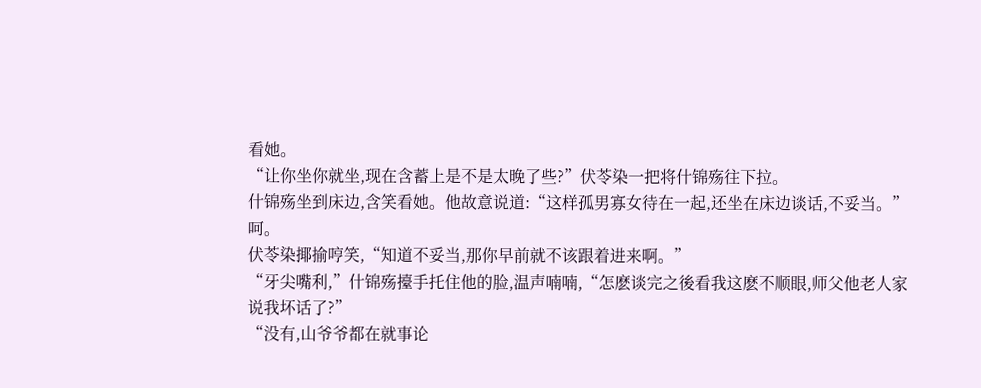看她。
“让你坐你就坐,现在含蓄上是不是太晚了些?”伏苓染一把将什锦殇往下拉。
什锦殇坐到床边,含笑看她。他故意说道:“这样孤男寡女待在一起,还坐在床边谈话,不妥当。”
呵。
伏苓染揶揄哼笑,“知道不妥当,那你早前就不该跟着进来啊。”
“牙尖嘴利,”什锦殇擡手托住他的脸,温声喃喃,“怎麽谈完之後看我这麽不顺眼,师父他老人家说我坏话了?”
“没有,山爷爷都在就事论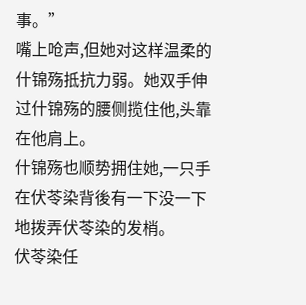事。”
嘴上呛声,但她对这样温柔的什锦殇抵抗力弱。她双手伸过什锦殇的腰侧揽住他,头靠在他肩上。
什锦殇也顺势拥住她,一只手在伏苓染背後有一下没一下地拨弄伏苓染的发梢。
伏苓染任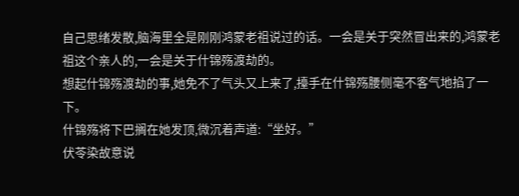自己思绪发散,脑海里全是刚刚鸿蒙老祖说过的话。一会是关于突然冒出来的,鸿蒙老祖这个亲人的,一会是关于什锦殇渡劫的。
想起什锦殇渡劫的事,她免不了气头又上来了,擡手在什锦殇腰侧毫不客气地掐了一下。
什锦殇将下巴搁在她发顶,微沉着声道:“坐好。”
伏苓染故意说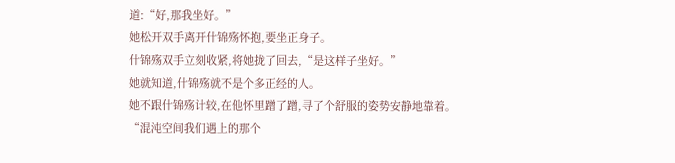道:“好,那我坐好。”
她松开双手离开什锦殇怀抱,要坐正身子。
什锦殇双手立刻收紧,将她拢了回去,“是这样子坐好。”
她就知道,什锦殇就不是个多正经的人。
她不跟什锦殇计较,在他怀里蹭了蹭,寻了个舒服的姿势安静地靠着。
“混沌空间我们遇上的那个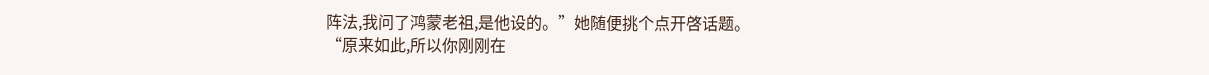阵法,我问了鸿蒙老祖,是他设的。”她随便挑个点开啓话题。
“原来如此,所以你刚刚在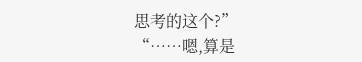思考的这个?”
“……嗯,算是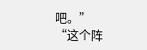吧。”
“这个阵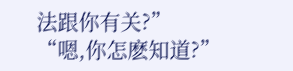法跟你有关?”
“嗯,你怎麽知道?”